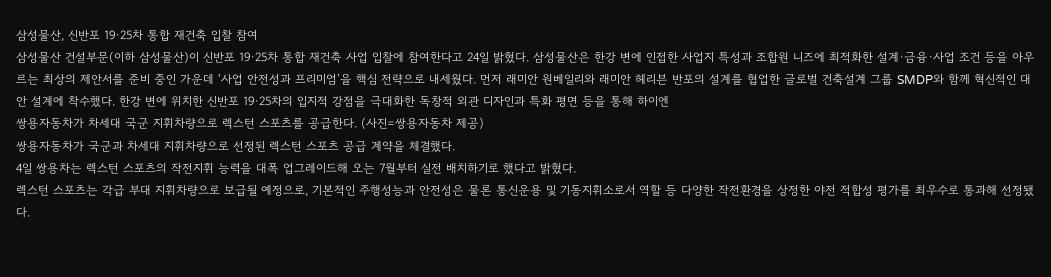삼성물산, 신반포 19·25차 통합 재건축 입찰 참여
삼성물산 건설부문(이하 삼성물산)이 신반포 19·25차 통합 재건축 사업 입찰에 참여한다고 24일 밝혔다. 삼성물산은 한강 변에 인접한 사업지 특성과 조합원 니즈에 최적화한 설계·금융·사업 조건 등을 아우르는 최상의 제안서를 준비 중인 가운데 ‘사업 안전성과 프리미엄’을 핵심 전략으로 내세웠다. 먼저 래미안 원베일리와 래미안 헤리븐 반포의 설계를 협업한 글로벌 건축설계 그룹 SMDP와 함께 혁신적인 대안 설계에 착수했다. 한강 변에 위치한 신반포 19·25차의 입지적 강점을 극대화한 독창적 외관 디자인과 특화 평면 등을 통해 하이엔
쌍용자동차가 차세대 국군 지휘차량으로 렉스턴 스포츠를 공급한다. (사진=쌍용자동차 제공)
쌍용자동차가 국군과 차세대 지휘차량으로 선정된 렉스턴 스포츠 공급 계약을 체결했다.
4일 쌍용차는 렉스턴 스포츠의 작전지휘 능력을 대폭 업그레이드해 오는 7월부터 실전 배치하기로 했다고 밝혔다.
렉스턴 스포츠는 각급 부대 지휘차량으로 보급될 예정으로, 기본적인 주행성능과 안전성은 물론 통신운용 및 기동지휘소로서 역할 등 다양한 작전환경을 상정한 야전 적합성 평가를 최우수로 통과해 선정됐다.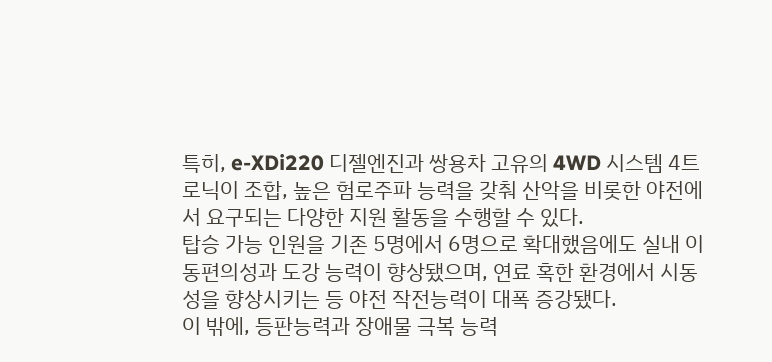특히, e-XDi220 디젤엔진과 쌍용차 고유의 4WD 시스템 4트로닉이 조합, 높은 험로주파 능력을 갖춰 산악을 비롯한 야전에서 요구되는 다양한 지원 활동을 수행할 수 있다.
탑승 가능 인원을 기존 5명에서 6명으로 확대했음에도 실내 이동편의성과 도강 능력이 향상됐으며, 연료 혹한 환경에서 시동성을 향상시키는 등 야전 작전능력이 대폭 증강됐다.
이 밖에, 등판능력과 장애물 극복 능력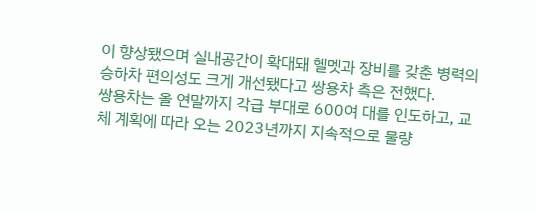이 향상됐으며 실내공간이 확대돼 헬멧과 장비를 갖춘 병력의 승하차 편의성도 크게 개선됐다고 쌍용차 측은 전했다.
쌍용차는 올 연말까지 각급 부대로 600여 대를 인도하고, 교체 계획에 따라 오는 2023년까지 지속적으로 물량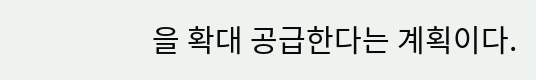을 확대 공급한다는 계획이다.